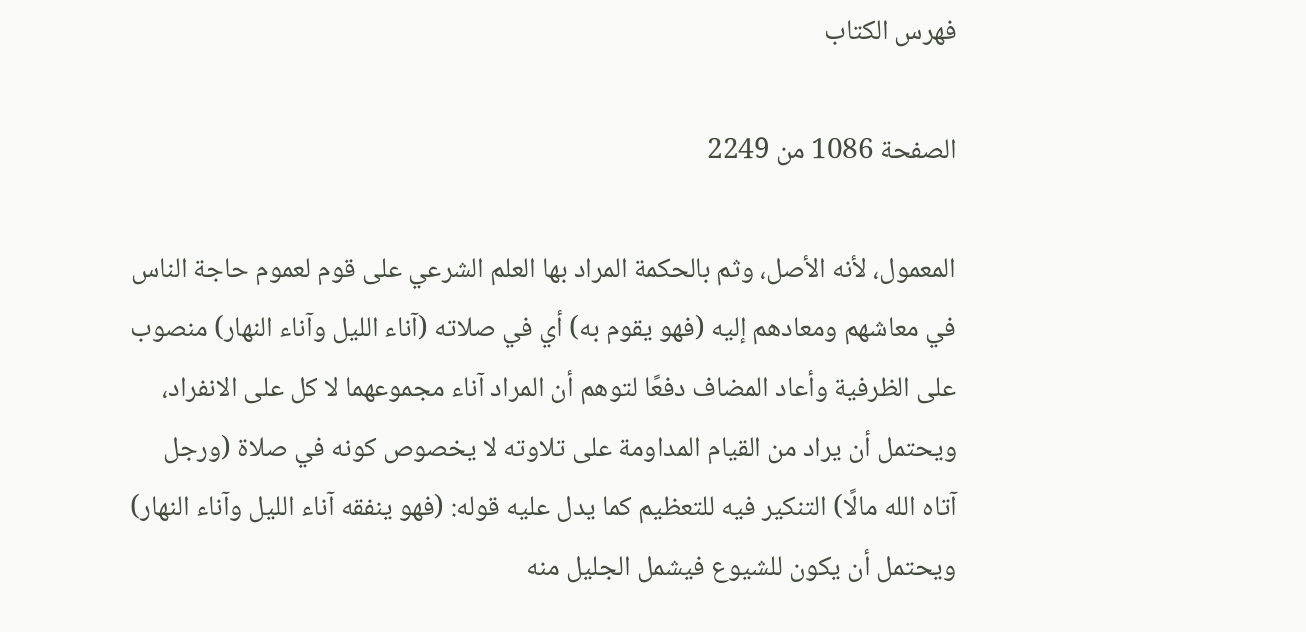فهرس الكتاب

الصفحة 1086 من 2249

المعمول، لأنه الأصل، وثم بالحكمة المراد بها العلم الشرعي على قوم لعموم حاجة الناس في معاشهم ومعادهم إليه (فهو يقوم به) أي في صلاته (آناء الليل وآناء النهار) منصوب على الظرفية وأعاد المضاف دفعًا لتوهم أن المراد آناء مجموعهما لا كل على الانفراد، ويحتمل أن يراد من القيام المداومة على تلاوته لا يخصوص كونه في صلاة (ورجل آتاه الله مالًا) التنكير فيه للتعظيم كما يدل عليه قوله: (فهو ينفقه آناء الليل وآناء النهار) ويحتمل أن يكون للشيوع فيشمل الجليل منه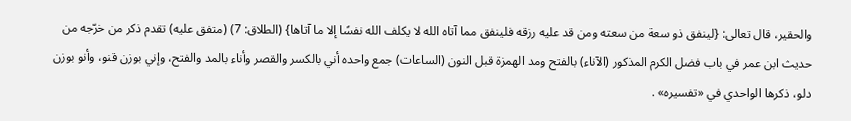والحقير، قال تعالى: {لينفق ذو سعة من سعته ومن قد عليه رزقه فلينفق مما آتاه الله لا يكلف الله نفسًا إلا ما آتاها} (الطلاق: 7) (متفق عليه) تقدم ذكر من خرّجه من حديث ابن عمر في باب فضل الكرم المذكور (الآناء) بالفتح ومد الهمزة قبل النون (الساعات) جمع واحده أني بالكسر والقصر وأناء بالمد والفتح، وإني بوزن قنو، وأنو بوزن دلو، ذكرها الواحدي في «تفسيره» .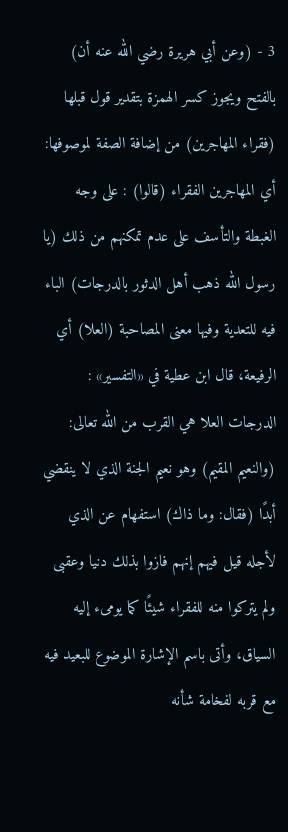3 - (وعن أبي هريرة رضي الله عنه أن) بالفتح ويجوز كسر الهمزة بتقدير قول قبلها (فقراء المهاجرين) من إضافة الصفة لموصوفها: أي المهاجرين الفقراء (قالوا) : على وجه الغبطة والتأسف على عدم تمكنهم من ذلك (يا رسول الله ذهب أهل الدثور بالدرجات) الباء فيه للتعدية وفيها معنى المصاحبة (العلا) أي الرفيعة، قال ابن عطية في «التفسير» : الدرجات العلا هي القرب من الله تعالى: (والنعيم المقيم) وهو نعيم الجنة الذي لا ينقضي أبدًا (فقال: وما ذاك) استفهام عن الذي لأجله قيل فيهم إنهم فازوا بذلك دنيا وعقبى ولم يتركوا منه للفقراء شيئًا كما يومىء إليه السياق، وأتى باسم الإشارة الموضوع للبعيد فيه مع قربه لفخامة شأنه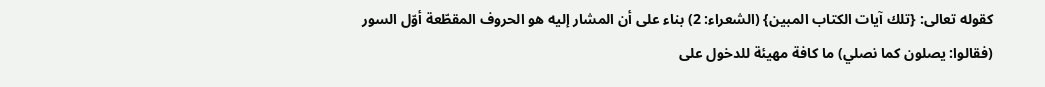كقوله تعالى: {تلك آيات الكتاب المبين} (الشعراء: 2) بناء على أن المشار إليه هو الحروف المقطّعة أوّل السور (فقالوا: يصلون كما نصلي) ما كافة مهيئة للدخول على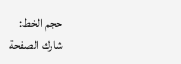حجم الخط:
شارك الصفحة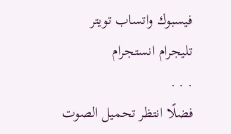فيسبوك واتساب تويتر تليجرام انستجرام
. . .
فضلًا انتظر تحميل الصوت